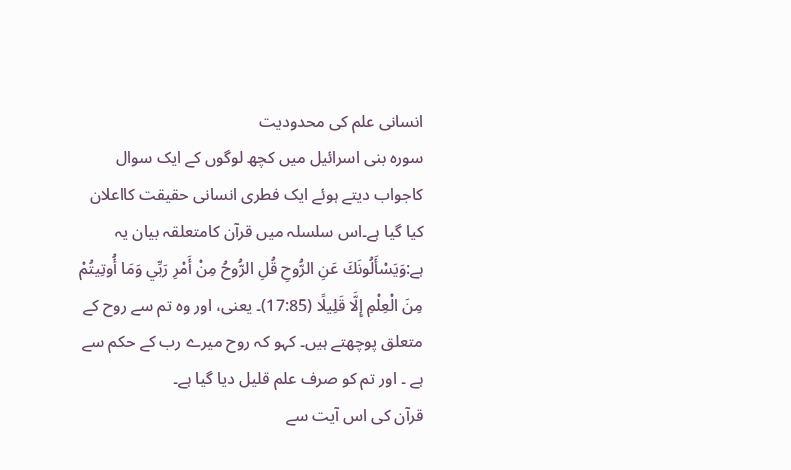انسانی علم کی محدودیت
سورہ بنی اسرائیل میں کچھ لوگوں کے ایک سوال کاجواب دیتے ہوئے ایک فطری انسانی حقیقت کااعلان کیا گیا ہے۔اس سلسلہ میں قرآن کامتعلقہ بیان یہ ہے:وَيَسْأَلُونَكَ عَنِ الرُّوحِ قُلِ الرُّوحُ مِنْ أَمْرِ رَبِّي وَمَا أُوتِيتُمْ مِنَ الْعِلْمِ إِلَّا قَلِيلًا (17:85)۔ یعنی، اور وہ تم سے روح کے متعلق پوچھتے ہیں۔ کہو کہ روح میرے رب کے حکم سے ہے ۔ اور تم کو صرف علم قلیل دیا گیا ہے۔
قرآن کی اس آیت سے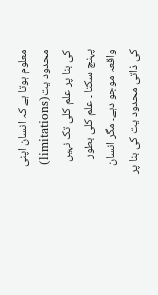معلوم ہوتا ہے کہ انسان اپنی محدود یت(limitations) کی بنا پر علم کلی تک نہیں پہنچ سکتا ۔ علم کلی بطور واقعہ موجو دہے۔ مگر انسان کی ذاتی محدود یت کی بنا پر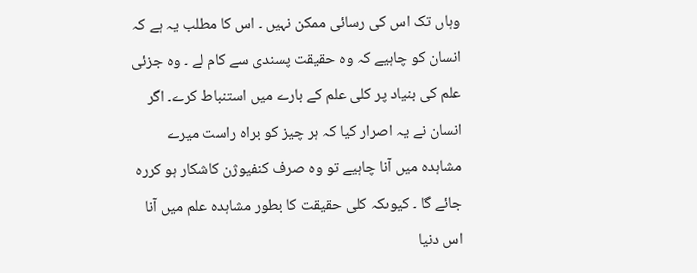وہاں تک اس کی رسائی ممکن نہیں ۔ اس کا مطلب یہ ہے کہ انسان کو چاہیے کہ وہ حقیقت پسندی سے کام لے ۔ وہ جزئی علم کی بنیاد پر کلی علم کے بارے میں استنباط کرے۔ اگر انسان نے یہ اصرار کیا کہ ہر چیز کو براہ راست میرے مشاہدہ میں آنا چاہیے تو وہ صرف کنفیوژن کاشکار ہو کررہ جائے گا ۔ کیوںکہ کلی حقیقت کا بطور مشاہدہ علم میں آنا اس دنیا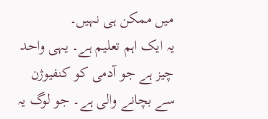میں ممکن ہی نہیں۔
یہ ایک اہم تعلیم ہے۔ یہی واحد چیز ہے جو آدمی کو کنفیوژن سے بچانے والی ہے۔ جو لوگ یہ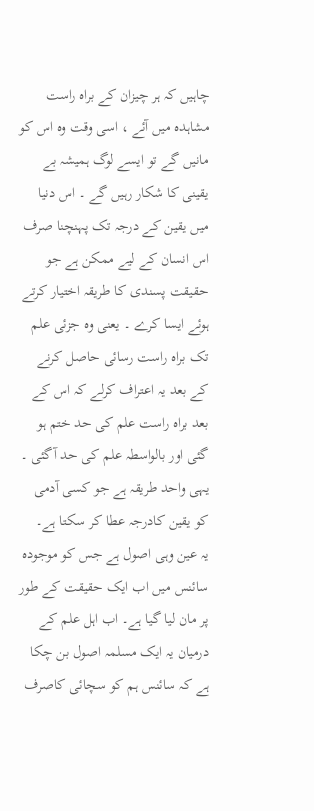چاہیں کہ ہر چیزان کے براہ راست مشاہدہ میں آئے ، اسی وقت وہ اس کو مانیں گے تو ایسے لوگ ہمیشہ بے یقینی کا شکار رہیں گے ۔ اس دنیا میں یقین کے درجہ تک پہنچنا صرف اس انسان کے لیے ممکن ہے جو حقیقت پسندی کا طریقہ اختیار کرتے ہوئے ایسا کرے ۔ یعنی وہ جزئی علم تک براہ راست رسائی حاصل کرنے کے بعد یہ اعتراف کرلے کہ اس کے بعد براہ راست علم کی حد ختم ہو گئی اور بالواسطہ علم کی حد آگئی ۔ یہی واحد طریقہ ہے جو کسی آدمی کو یقین کادرجہ عطا کر سکتا ہے۔
یہ عین وہی اصول ہے جس کو موجودہ سائنس میں اب ایک حقیقت کے طور پر مان لیا گیا ہے۔ اب اہل علم کے درمیان یہ ایک مسلمہ اصول بن چکا ہے کہ سائنس ہم کو سچائی کاصرف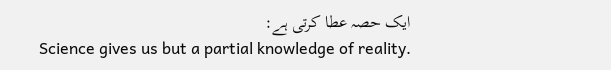ایک حصہ عطا کرتی ہے:
Science gives us but a partial knowledge of reality.